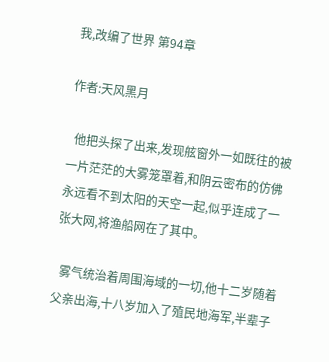我,改编了世界 第94章

作者:天风黑月

  他把头探了出来,发现舷窗外一如既往的被一片茫茫的大雾笼罩着,和阴云密布的仿佛永远看不到太阳的天空一起,似乎连成了一张大网,将渔船网在了其中。

  雾气统治着周围海域的一切,他十二岁随着父亲出海,十八岁加入了殖民地海军,半辈子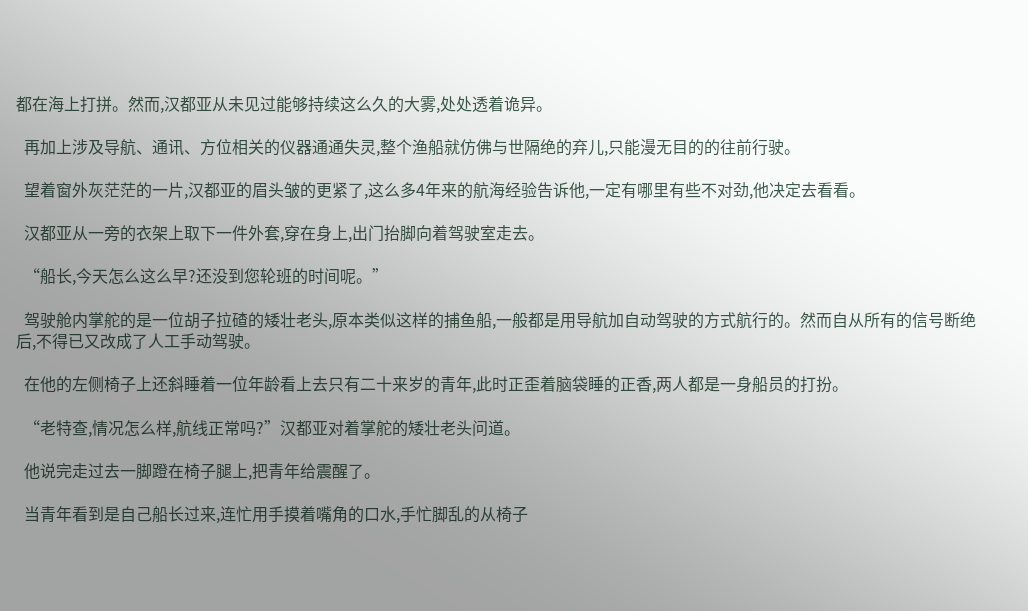都在海上打拼。然而,汉都亚从未见过能够持续这么久的大雾,处处透着诡异。

  再加上涉及导航、通讯、方位相关的仪器通通失灵,整个渔船就仿佛与世隔绝的弃儿,只能漫无目的的往前行驶。

  望着窗外灰茫茫的一片,汉都亚的眉头皱的更紧了,这么多4年来的航海经验告诉他,一定有哪里有些不对劲,他决定去看看。

  汉都亚从一旁的衣架上取下一件外套,穿在身上,出门抬脚向着驾驶室走去。

  “船长,今天怎么这么早?还没到您轮班的时间呢。”

  驾驶舱内掌舵的是一位胡子拉碴的矮壮老头,原本类似这样的捕鱼船,一般都是用导航加自动驾驶的方式航行的。然而自从所有的信号断绝后,不得已又改成了人工手动驾驶。

  在他的左侧椅子上还斜睡着一位年龄看上去只有二十来岁的青年,此时正歪着脑袋睡的正香,两人都是一身船员的打扮。

  “老特查,情况怎么样,航线正常吗?”汉都亚对着掌舵的矮壮老头问道。

  他说完走过去一脚蹬在椅子腿上,把青年给震醒了。

  当青年看到是自己船长过来,连忙用手摸着嘴角的口水,手忙脚乱的从椅子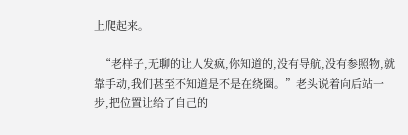上爬起来。

  “老样子,无聊的让人发疯,你知道的,没有导航,没有参照物,就靠手动,我们甚至不知道是不是在绕圈。”老头说着向后站一步,把位置让给了自己的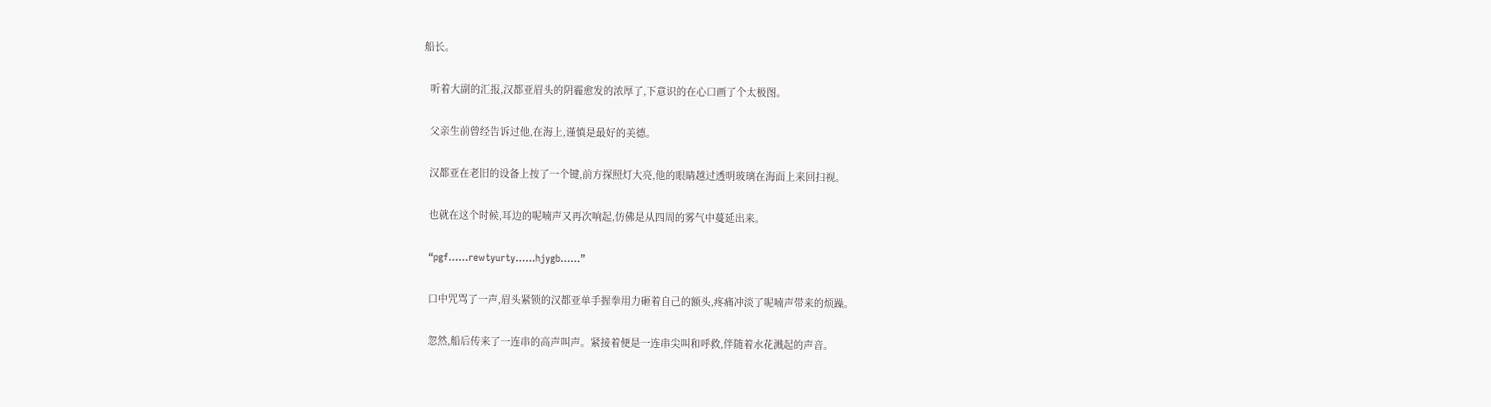船长。

  听着大副的汇报,汉都亚眉头的阴霾愈发的浓厚了,下意识的在心口画了个太极图。

  父亲生前曾经告诉过他,在海上,谨慎是最好的美德。

  汉都亚在老旧的设备上按了一个键,前方探照灯大亮,他的眼睛越过透明玻璃在海面上来回扫视。

  也就在这个时候,耳边的呢喃声又再次响起,仿佛是从四周的雾气中蔓延出来。

  “pgf……rewtyurty……hjygb……”

  口中咒骂了一声,眉头紧锁的汉都亚单手握拳用力砸着自己的额头,疼痛冲淡了呢喃声带来的烦躁。

  忽然,船后传来了一连串的高声叫声。紧接着便是一连串尖叫和呼救,伴随着水花溅起的声音。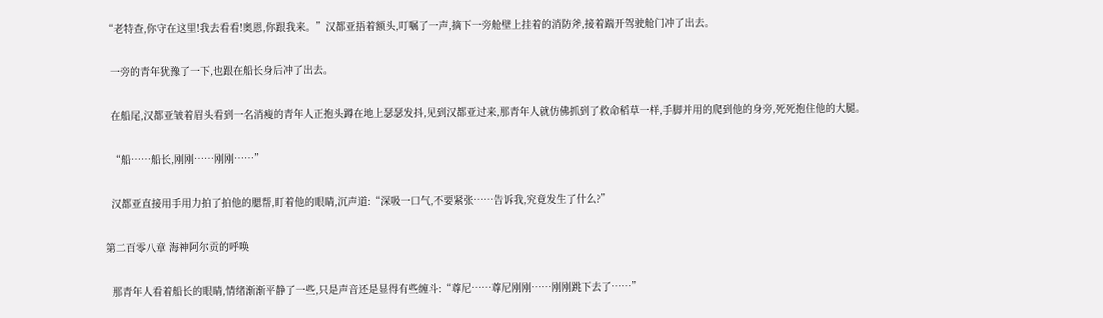“老特查,你守在这里!我去看看!奥恩,你跟我来。”汉都亚捂着额头,叮嘱了一声,摘下一旁舱壁上挂着的消防斧,接着踹开驾驶舱门冲了出去。

  一旁的青年犹豫了一下,也跟在船长身后冲了出去。

  在船尾,汉都亚皱着眉头看到一名消瘦的青年人正抱头蹲在地上瑟瑟发抖,见到汉都亚过来,那青年人就仿佛抓到了救命稻草一样,手脚并用的爬到他的身旁,死死抱住他的大腿。

  “船……船长,刚刚……刚刚……”

  汉都亚直接用手用力拍了拍他的腮帮,盯着他的眼睛,沉声道:“深吸一口气,不要紧张……告诉我,究竟发生了什么?”

第二百零八章 海神阿尔贡的呼唤

  那青年人看着船长的眼睛,情绪渐渐平静了一些,只是声音还是显得有些缠斗:“尊尼……尊尼刚刚……刚刚跳下去了……”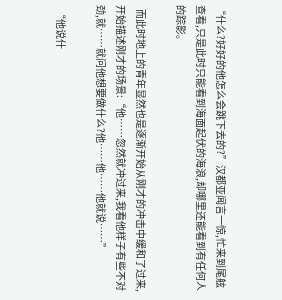“什么?好好的他怎么会跳下去的?”汉都亚闻言一惊,忙来到尾舷查看,只是此时只能看到海面起伏的海浪,却哪里还能看到有任何人的踪影。

  而此时地上的青年显然也是逐渐开始从刚才的冲击中缓和了过来,开始描述刚才的场景:“他……忽然就冲过来,我看他样子有些不对劲,就……就问他想要做什么?他……他……他就说……”

  “他说什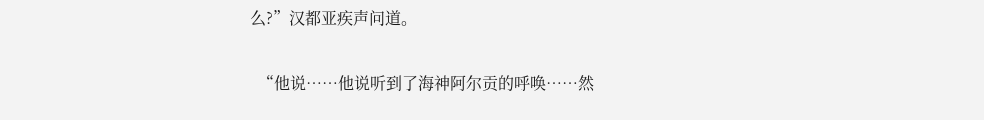么?”汉都亚疾声问道。

  “他说……他说听到了海神阿尔贡的呼唤……然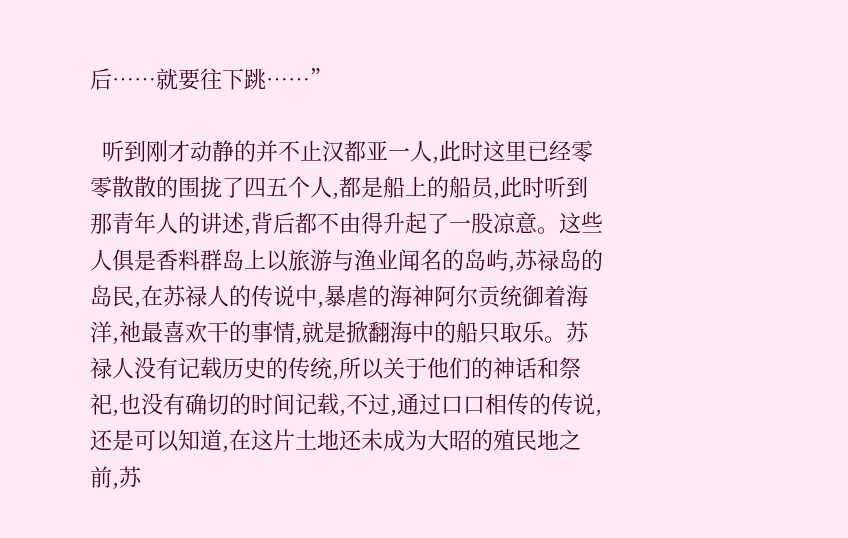后……就要往下跳……”

  听到刚才动静的并不止汉都亚一人,此时这里已经零零散散的围拢了四五个人,都是船上的船员,此时听到那青年人的讲述,背后都不由得升起了一股凉意。这些人俱是香料群岛上以旅游与渔业闻名的岛屿,苏禄岛的岛民,在苏禄人的传说中,暴虐的海神阿尔贡统御着海洋,祂最喜欢干的事情,就是掀翻海中的船只取乐。苏禄人没有记载历史的传统,所以关于他们的神话和祭祀,也没有确切的时间记载,不过,通过口口相传的传说,还是可以知道,在这片土地还未成为大昭的殖民地之前,苏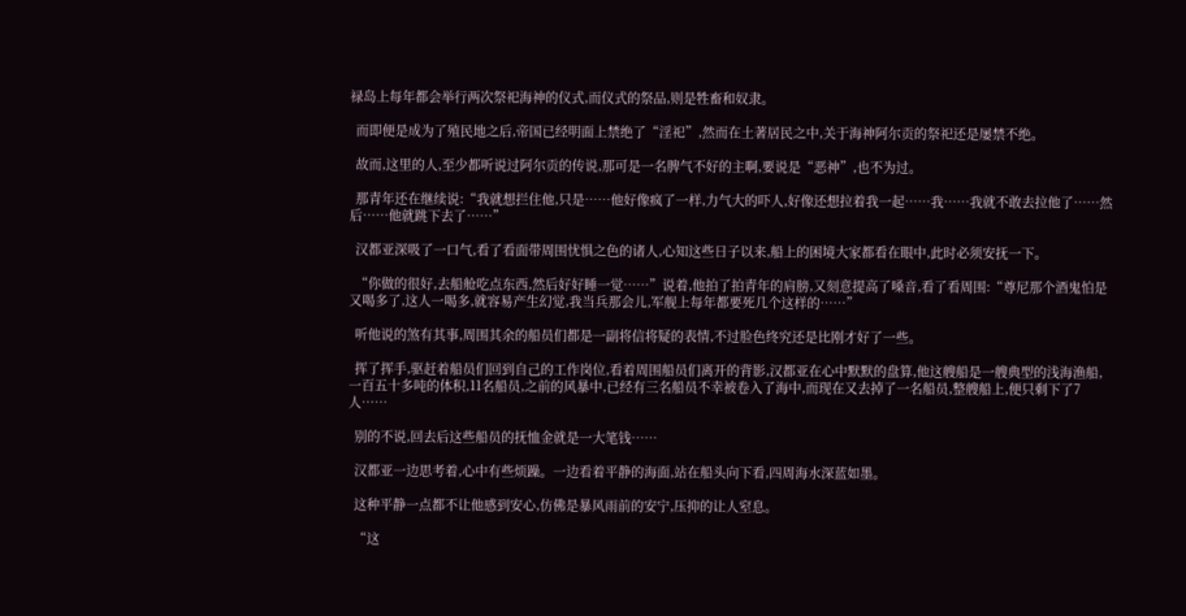禄岛上每年都会举行两次祭祀海神的仪式,而仪式的祭品,则是牲畜和奴隶。

  而即便是成为了殖民地之后,帝国已经明面上禁绝了“淫祀”,然而在土著居民之中,关于海神阿尔贡的祭祀还是屡禁不绝。

  故而,这里的人,至少都听说过阿尔贡的传说,那可是一名脾气不好的主啊,要说是“恶神”,也不为过。

  那青年还在继续说:“我就想拦住他,只是……他好像疯了一样,力气大的吓人,好像还想拉着我一起……我……我就不敢去拉他了……然后……他就跳下去了……”

  汉都亚深吸了一口气,看了看面带周围忧惧之色的诸人,心知这些日子以来,船上的困境大家都看在眼中,此时必须安抚一下。

  “你做的很好,去船舱吃点东西,然后好好睡一觉……”说着,他拍了拍青年的肩膀,又刻意提高了嗓音,看了看周围:“尊尼那个酒鬼怕是又喝多了,这人一喝多,就容易产生幻觉,我当兵那会儿,军舰上每年都要死几个这样的……”

  听他说的煞有其事,周围其余的船员们都是一副将信将疑的表情,不过脸色终究还是比刚才好了一些。

  挥了挥手,驱赶着船员们回到自己的工作岗位,看着周围船员们离开的背影,汉都亚在心中默默的盘算,他这艘船是一艘典型的浅海渔船,一百五十多吨的体积,11名船员,之前的风暴中,已经有三名船员不幸被卷入了海中,而现在又去掉了一名船员,整艘船上,便只剩下了7人……

  别的不说,回去后这些船员的抚恤金就是一大笔钱……

  汉都亚一边思考着,心中有些烦躁。一边看着平静的海面,站在船头向下看,四周海水深蓝如墨。

  这种平静一点都不让他感到安心,仿佛是暴风雨前的安宁,压抑的让人窒息。

  “这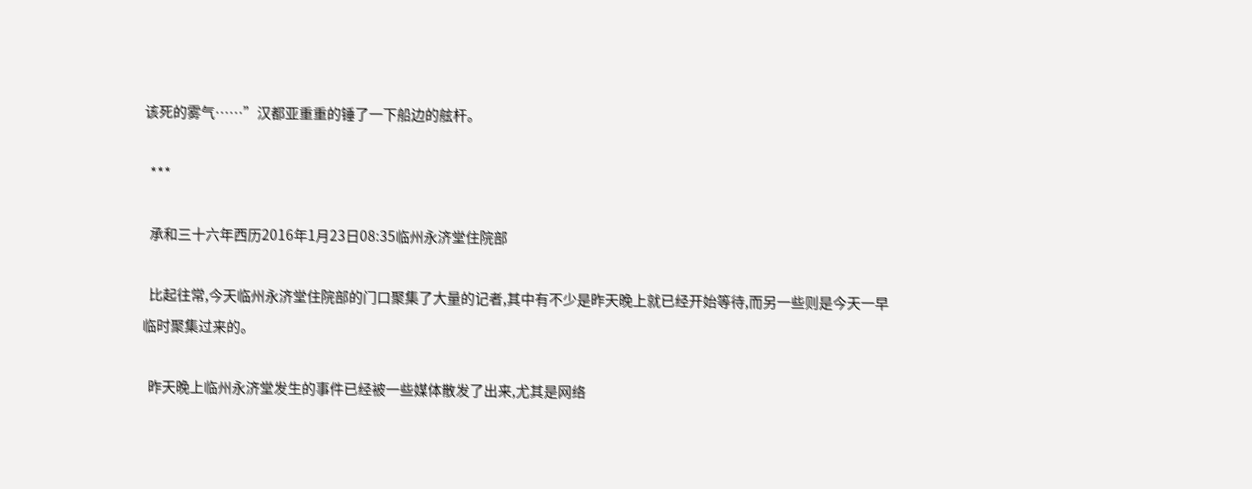该死的雾气……”汉都亚重重的锤了一下船边的舷杆。

  ***

  承和三十六年西历2016年1月23日08:35临州永济堂住院部

  比起往常,今天临州永济堂住院部的门口聚集了大量的记者,其中有不少是昨天晚上就已经开始等待,而另一些则是今天一早临时聚集过来的。

  昨天晚上临州永济堂发生的事件已经被一些媒体散发了出来,尤其是网络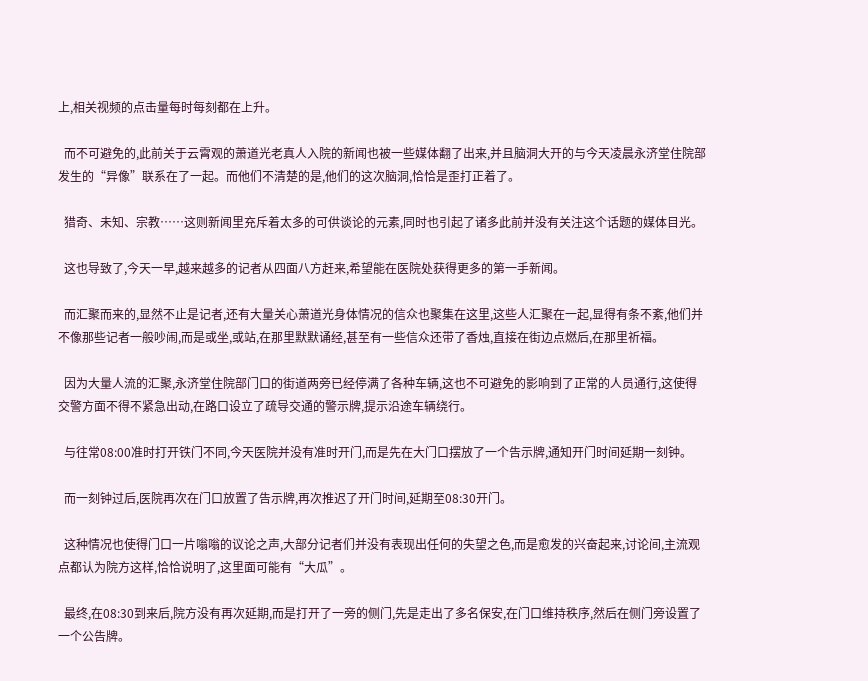上,相关视频的点击量每时每刻都在上升。

  而不可避免的,此前关于云霄观的萧道光老真人入院的新闻也被一些媒体翻了出来,并且脑洞大开的与今天凌晨永济堂住院部发生的“异像”联系在了一起。而他们不清楚的是,他们的这次脑洞,恰恰是歪打正着了。

  猎奇、未知、宗教……这则新闻里充斥着太多的可供谈论的元素,同时也引起了诸多此前并没有关注这个话题的媒体目光。

  这也导致了,今天一早,越来越多的记者从四面八方赶来,希望能在医院处获得更多的第一手新闻。

  而汇聚而来的,显然不止是记者,还有大量关心萧道光身体情况的信众也聚集在这里,这些人汇聚在一起,显得有条不紊,他们并不像那些记者一般吵闹,而是或坐,或站,在那里默默诵经,甚至有一些信众还带了香烛,直接在街边点燃后,在那里祈福。

  因为大量人流的汇聚,永济堂住院部门口的街道两旁已经停满了各种车辆,这也不可避免的影响到了正常的人员通行,这使得交警方面不得不紧急出动,在路口设立了疏导交通的警示牌,提示沿途车辆绕行。

  与往常08:00准时打开铁门不同,今天医院并没有准时开门,而是先在大门口摆放了一个告示牌,通知开门时间延期一刻钟。

  而一刻钟过后,医院再次在门口放置了告示牌,再次推迟了开门时间,延期至08:30开门。

  这种情况也使得门口一片嗡嗡的议论之声,大部分记者们并没有表现出任何的失望之色,而是愈发的兴奋起来,讨论间,主流观点都认为院方这样,恰恰说明了,这里面可能有“大瓜”。

  最终,在08:30到来后,院方没有再次延期,而是打开了一旁的侧门,先是走出了多名保安,在门口维持秩序,然后在侧门旁设置了一个公告牌。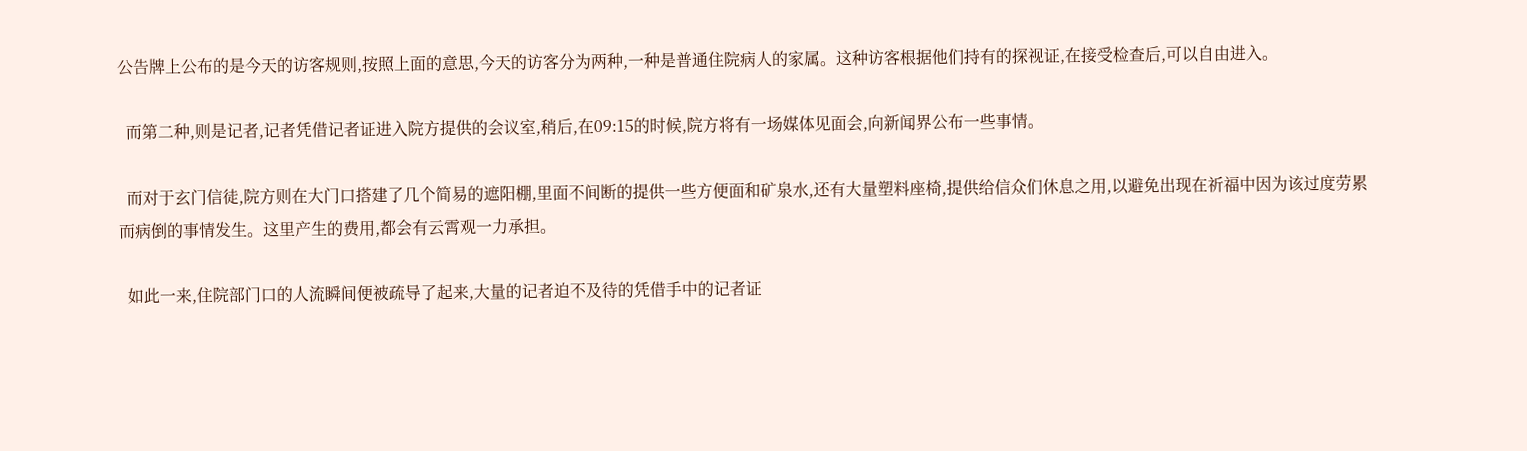公告牌上公布的是今天的访客规则,按照上面的意思,今天的访客分为两种,一种是普通住院病人的家属。这种访客根据他们持有的探视证,在接受检查后,可以自由进入。

  而第二种,则是记者,记者凭借记者证进入院方提供的会议室,稍后,在09:15的时候,院方将有一场媒体见面会,向新闻界公布一些事情。

  而对于玄门信徒,院方则在大门口搭建了几个简易的遮阳棚,里面不间断的提供一些方便面和矿泉水,还有大量塑料座椅,提供给信众们休息之用,以避免出现在祈福中因为该过度劳累而病倒的事情发生。这里产生的费用,都会有云霄观一力承担。

  如此一来,住院部门口的人流瞬间便被疏导了起来,大量的记者迫不及待的凭借手中的记者证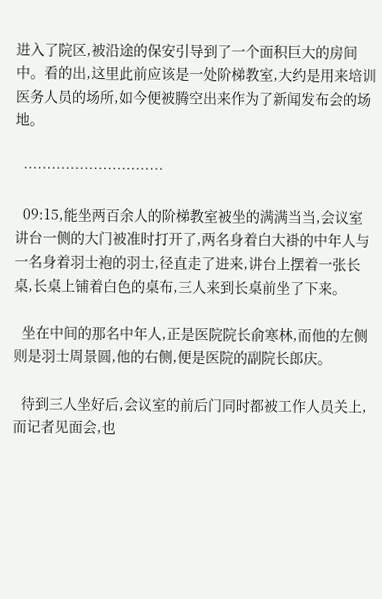进入了院区,被沿途的保安引导到了一个面积巨大的房间中。看的出,这里此前应该是一处阶梯教室,大约是用来培训医务人员的场所,如今便被腾空出来作为了新闻发布会的场地。

  …………………………

  09:15,能坐两百余人的阶梯教室被坐的满满当当,会议室讲台一侧的大门被准时打开了,两名身着白大褂的中年人与一名身着羽士袍的羽士,径直走了进来,讲台上摆着一张长桌,长桌上铺着白色的桌布,三人来到长桌前坐了下来。

  坐在中间的那名中年人,正是医院院长俞寒林,而他的左侧则是羽士周景圆,他的右侧,便是医院的副院长郎庆。

  待到三人坐好后,会议室的前后门同时都被工作人员关上,而记者见面会,也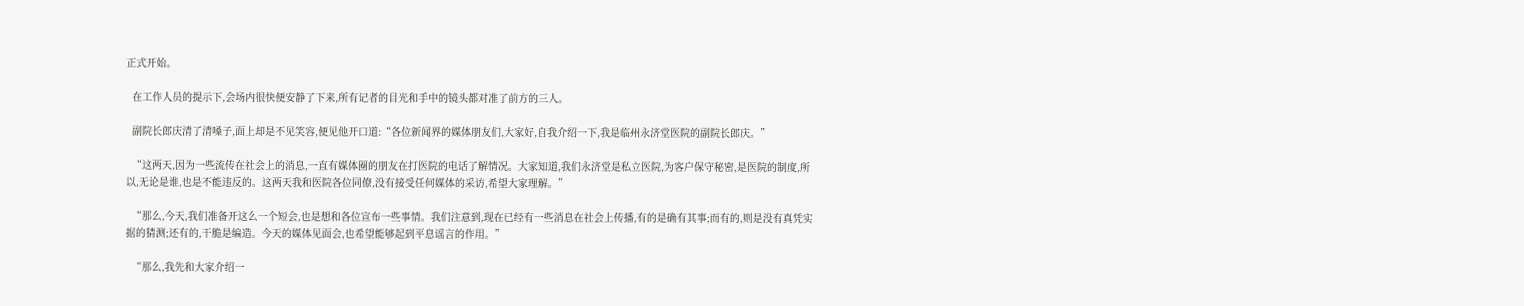正式开始。

  在工作人员的提示下,会场内很快便安静了下来,所有记者的目光和手中的镜头都对准了前方的三人。

  副院长郎庆清了清嗓子,面上却是不见笑容,便见他开口道:“各位新闻界的媒体朋友们,大家好,自我介绍一下,我是临州永济堂医院的副院长郎庆。”

  “这两天,因为一些流传在社会上的消息,一直有媒体圈的朋友在打医院的电话了解情况。大家知道,我们永济堂是私立医院,为客户保守秘密,是医院的制度,所以,无论是谁,也是不能违反的。这两天我和医院各位同僚,没有接受任何媒体的采访,希望大家理解。”

  “那么,今天,我们准备开这么一个短会,也是想和各位宣布一些事情。我们注意到,现在已经有一些消息在社会上传播,有的是确有其事;而有的,则是没有真凭实据的猜测;还有的,干脆是编造。今天的媒体见面会,也希望能够起到平息谣言的作用。”

  “那么,我先和大家介绍一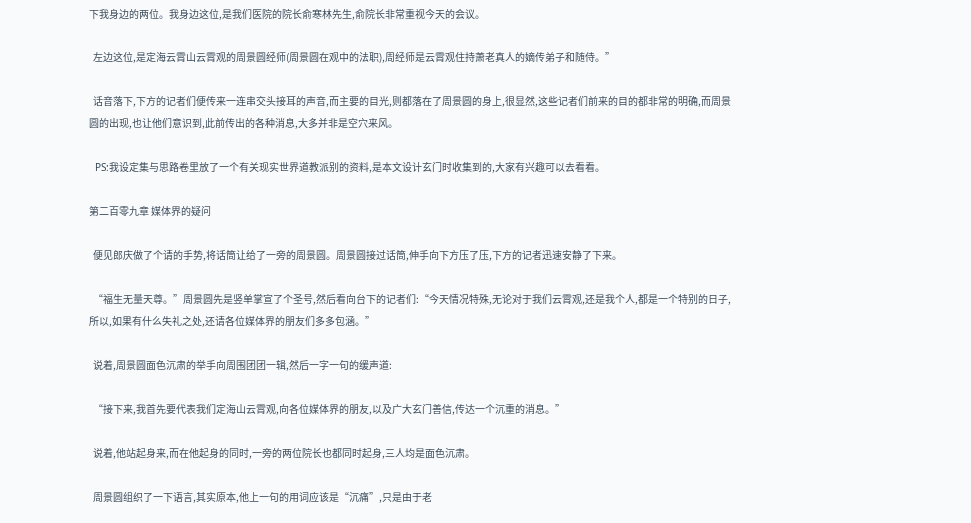下我身边的两位。我身边这位,是我们医院的院长俞寒林先生,俞院长非常重视今天的会议。

  左边这位,是定海云霄山云霄观的周景圆经师(周景圆在观中的法职),周经师是云霄观住持萧老真人的嫡传弟子和随侍。”

  话音落下,下方的记者们便传来一连串交头接耳的声音,而主要的目光,则都落在了周景圆的身上,很显然,这些记者们前来的目的都非常的明确,而周景圆的出现,也让他们意识到,此前传出的各种消息,大多并非是空穴来风。

  PS:我设定集与思路卷里放了一个有关现实世界道教派别的资料,是本文设计玄门时收集到的,大家有兴趣可以去看看。

第二百零九章 媒体界的疑问

  便见郎庆做了个请的手势,将话筒让给了一旁的周景圆。周景圆接过话筒,伸手向下方压了压,下方的记者迅速安静了下来。

  “福生无量天尊。”周景圆先是竖单掌宣了个圣号,然后看向台下的记者们:“今天情况特殊,无论对于我们云霄观,还是我个人,都是一个特别的日子,所以,如果有什么失礼之处,还请各位媒体界的朋友们多多包涵。”

  说着,周景圆面色沉肃的举手向周围团团一辑,然后一字一句的缓声道:

  “接下来,我首先要代表我们定海山云霄观,向各位媒体界的朋友,以及广大玄门善信,传达一个沉重的消息。”

  说着,他站起身来,而在他起身的同时,一旁的两位院长也都同时起身,三人均是面色沉肃。

  周景圆组织了一下语言,其实原本,他上一句的用词应该是“沉痛”,只是由于老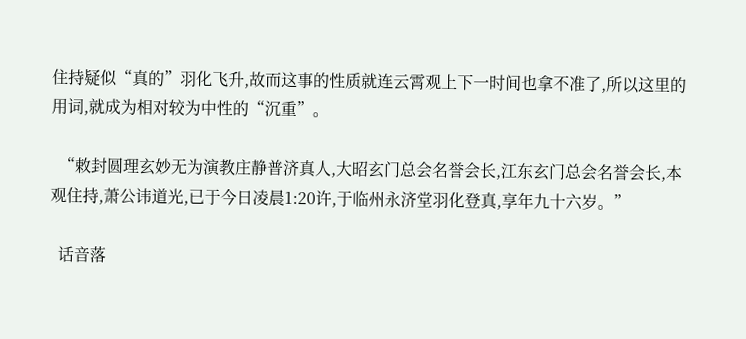住持疑似“真的”羽化飞升,故而这事的性质就连云霄观上下一时间也拿不准了,所以这里的用词,就成为相对较为中性的“沉重”。

  “敕封圆理玄妙无为演教庄静普济真人,大昭玄门总会名誉会长,江东玄门总会名誉会长,本观住持,萧公讳道光,已于今日凌晨1:20许,于临州永济堂羽化登真,享年九十六岁。”

  话音落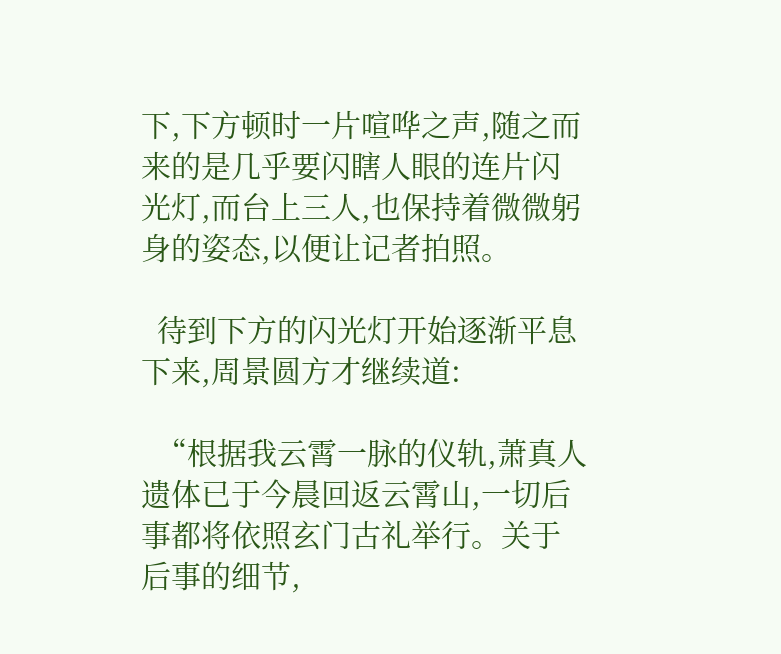下,下方顿时一片喧哗之声,随之而来的是几乎要闪瞎人眼的连片闪光灯,而台上三人,也保持着微微躬身的姿态,以便让记者拍照。

  待到下方的闪光灯开始逐渐平息下来,周景圆方才继续道:

  “根据我云霄一脉的仪轨,萧真人遗体已于今晨回返云霄山,一切后事都将依照玄门古礼举行。关于后事的细节,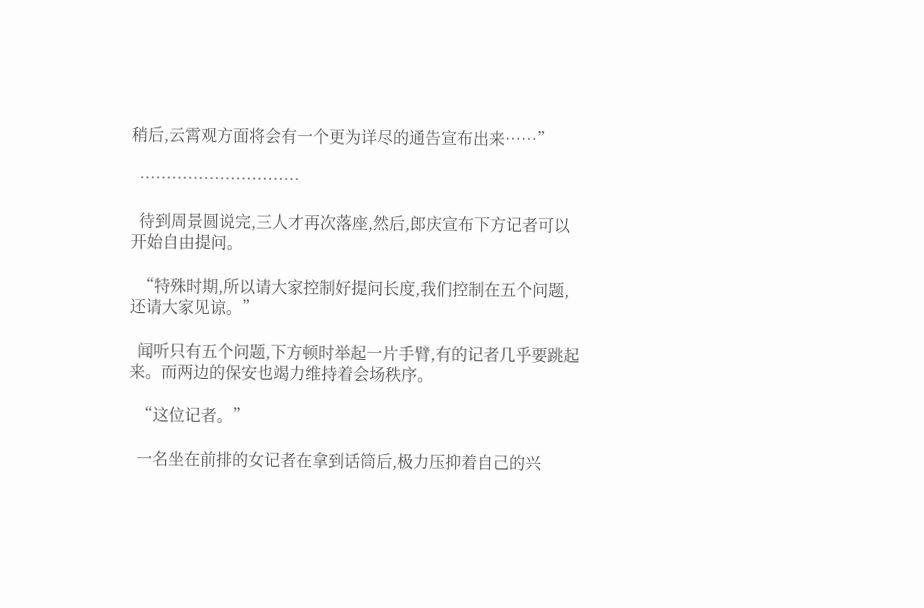稍后,云霄观方面将会有一个更为详尽的通告宣布出来……”

  …………………………

  待到周景圆说完,三人才再次落座,然后,郎庆宣布下方记者可以开始自由提问。

  “特殊时期,所以请大家控制好提问长度,我们控制在五个问题,还请大家见谅。”

  闻听只有五个问题,下方顿时举起一片手臂,有的记者几乎要跳起来。而两边的保安也竭力维持着会场秩序。

  “这位记者。”

  一名坐在前排的女记者在拿到话筒后,极力压抑着自己的兴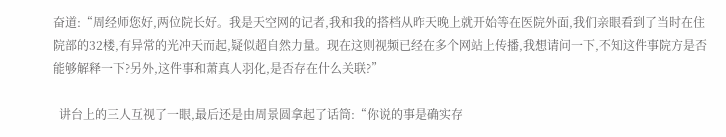奋道:“周经师您好,两位院长好。我是天空网的记者,我和我的搭档从昨天晚上就开始等在医院外面,我们亲眼看到了当时在住院部的32楼,有异常的光冲天而起,疑似超自然力量。现在这则视频已经在多个网站上传播,我想请问一下,不知这件事院方是否能够解释一下?另外,这件事和萧真人羽化,是否存在什么关联?”

  讲台上的三人互视了一眼,最后还是由周景圆拿起了话筒:“你说的事是确实存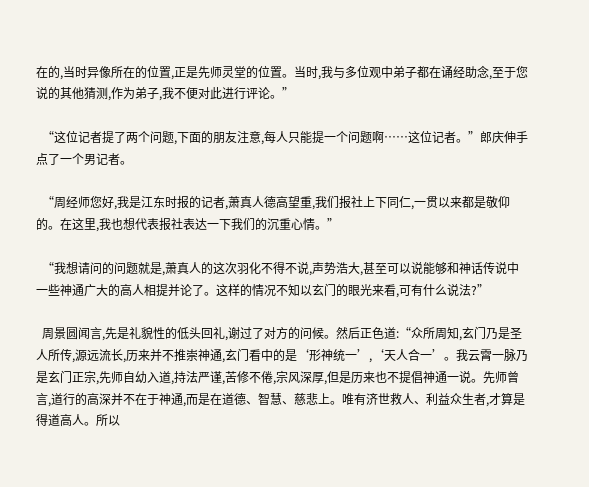在的,当时异像所在的位置,正是先师灵堂的位置。当时,我与多位观中弟子都在诵经助念,至于您说的其他猜测,作为弟子,我不便对此进行评论。”

  “这位记者提了两个问题,下面的朋友注意,每人只能提一个问题啊……这位记者。”郎庆伸手点了一个男记者。

  “周经师您好,我是江东时报的记者,萧真人德高望重,我们报社上下同仁,一贯以来都是敬仰的。在这里,我也想代表报社表达一下我们的沉重心情。”

  “我想请问的问题就是,萧真人的这次羽化不得不说,声势浩大,甚至可以说能够和神话传说中一些神通广大的高人相提并论了。这样的情况不知以玄门的眼光来看,可有什么说法?”

  周景圆闻言,先是礼貌性的低头回礼,谢过了对方的问候。然后正色道:“众所周知,玄门乃是圣人所传,源远流长,历来并不推崇神通,玄门看中的是‘形神统一’,‘天人合一’。我云霄一脉乃是玄门正宗,先师自幼入道,持法严谨,苦修不倦,宗风深厚,但是历来也不提倡神通一说。先师曾言,道行的高深并不在于神通,而是在道德、智慧、慈悲上。唯有济世救人、利益众生者,才算是得道高人。所以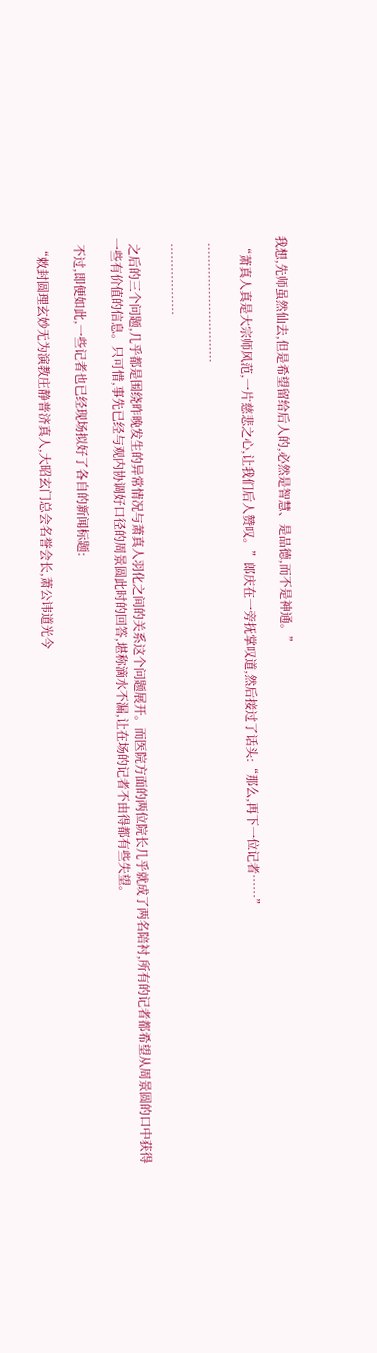我想,先师虽然仙去,但是希望留给后人的,必然是智慧、是品德,而不是神通。”

  “萧真人真是大宗师风范,一片慈悲之心,让我们后人赞叹。”郎庆在一旁抚掌叹道,然后接过了话头:“那么,再下一位记者……”

  …………………………

  ………………

  之后的三个问题,几乎都是围绕昨晚发生的异常情况与萧真人羽化之间的关系这个问题展开。而医院方面的两位院长几乎就成了两名陪衬,所有的记者都希望从周景圆的口中获得一些有价值的信息。只可惜,事先已经与观内协调好口径的周景圆此时的回答,堪称滴水不漏,让在场的记者不由得都有些失望。

  不过,即便如此,一些记者也已经现场拟好了各自的新闻标题:

  “敕封圆理玄妙无为演教庄静普济真人,大昭玄门总会名誉会长,萧公讳道光今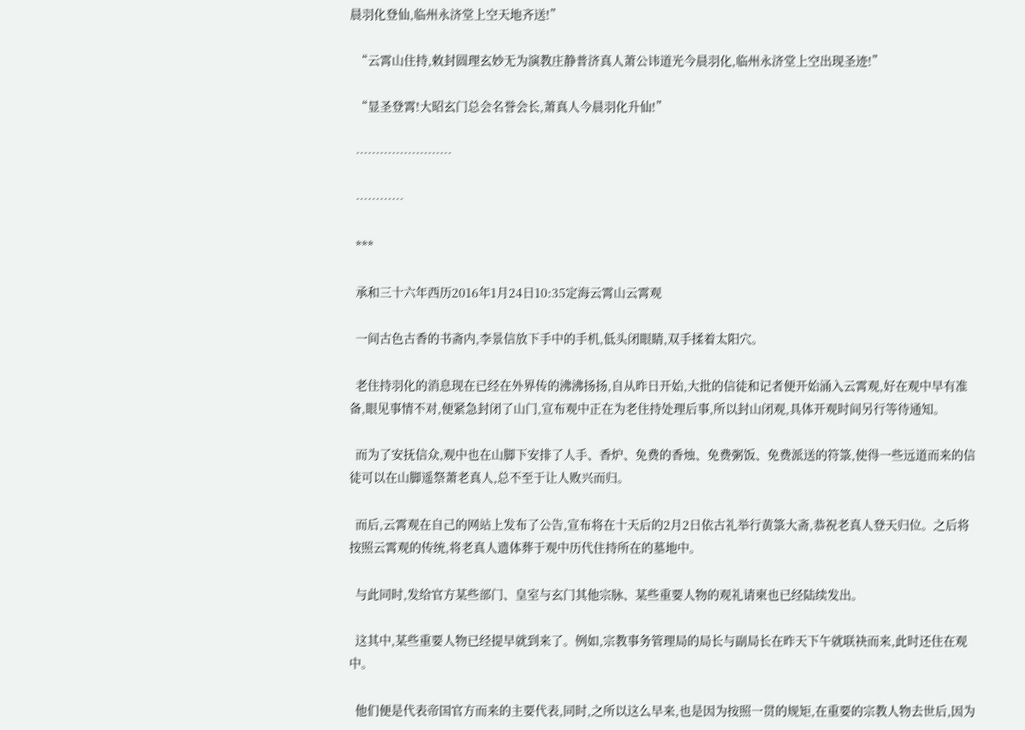晨羽化登仙,临州永济堂上空天地齐送!”

  “云霄山住持,敕封圆理玄妙无为演教庄静普济真人萧公讳道光今晨羽化,临州永济堂上空出现圣迹!”

  “显圣登霄!大昭玄门总会名誉会长,萧真人今晨羽化升仙!”

  ……………………

  …………

  ***

  承和三十六年西历2016年1月24日10:35定海云霄山云霄观

  一间古色古香的书斋内,李景信放下手中的手机,低头闭眼睛,双手揉着太阳穴。

  老住持羽化的消息现在已经在外界传的沸沸扬扬,自从昨日开始,大批的信徒和记者便开始涌入云霄观,好在观中早有准备,眼见事情不对,便紧急封闭了山门,宣布观中正在为老住持处理后事,所以封山闭观,具体开观时间另行等待通知。

  而为了安抚信众,观中也在山脚下安排了人手、香炉、免费的香烛、免费粥饭、免费派送的符箓,使得一些远道而来的信徒可以在山脚遥祭萧老真人,总不至于让人败兴而归。

  而后,云霄观在自己的网站上发布了公告,宣布将在十天后的2月2日依古礼举行黄箓大斋,恭祝老真人登天归位。之后将按照云霄观的传统,将老真人遗体葬于观中历代住持所在的墓地中。

  与此同时,发给官方某些部门、皇室与玄门其他宗脉、某些重要人物的观礼请柬也已经陆续发出。

  这其中,某些重要人物已经提早就到来了。例如,宗教事务管理局的局长与副局长在昨天下午就联袂而来,此时还住在观中。

  他们便是代表帝国官方而来的主要代表,同时,之所以这么早来,也是因为按照一贯的规矩,在重要的宗教人物去世后,因为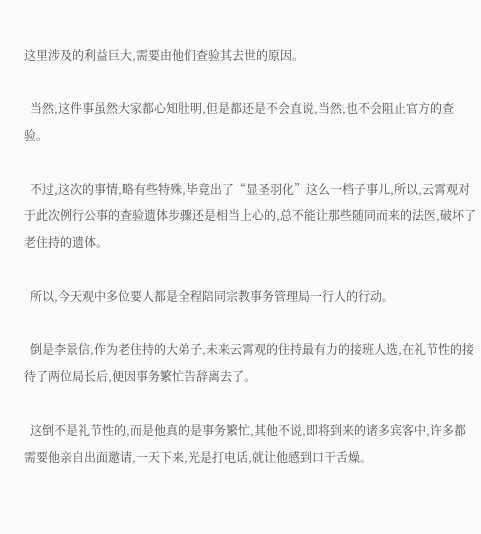这里涉及的利益巨大,需要由他们查验其去世的原因。

  当然,这件事虽然大家都心知肚明,但是都还是不会直说,当然,也不会阻止官方的查验。

  不过,这次的事情,略有些特殊,毕竟出了“显圣羽化”这么一档子事儿,所以,云霄观对于此次例行公事的查验遗体步骤还是相当上心的,总不能让那些随同而来的法医,破坏了老住持的遗体。

  所以,今天观中多位要人都是全程陪同宗教事务管理局一行人的行动。

  倒是李景信,作为老住持的大弟子,未来云霄观的住持最有力的接班人选,在礼节性的接待了两位局长后,便因事务繁忙告辞离去了。

  这倒不是礼节性的,而是他真的是事务繁忙,其他不说,即将到来的诸多宾客中,许多都需要他亲自出面邀请,一天下来,光是打电话,就让他感到口干舌燥。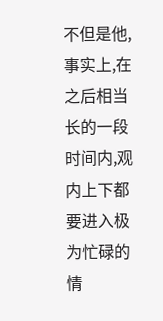不但是他,事实上,在之后相当长的一段时间内,观内上下都要进入极为忙碌的情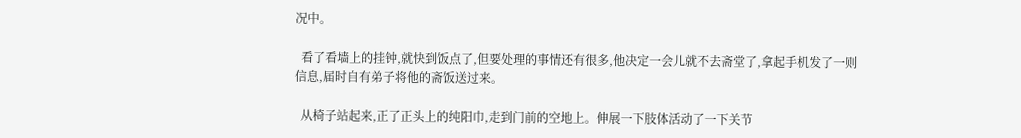况中。

  看了看墙上的挂钟,就快到饭点了,但要处理的事情还有很多,他决定一会儿就不去斋堂了,拿起手机发了一则信息,届时自有弟子将他的斋饭送过来。

  从椅子站起来,正了正头上的纯阳巾,走到门前的空地上。伸展一下肢体活动了一下关节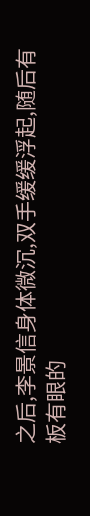之后,李景信身体微沉,双手缓缓浮起,随后有板有眼的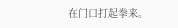在门口打起拳来。